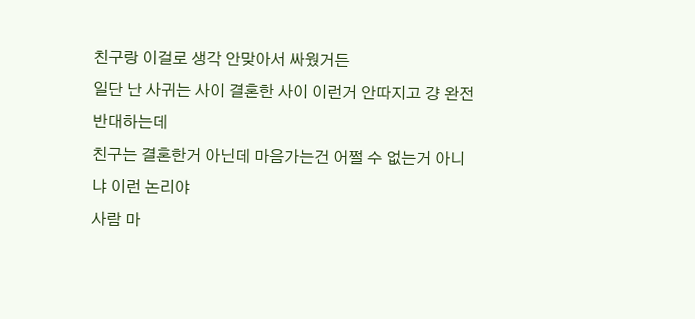친구랑 이걸로 생각 안맞아서 싸웠거든
일단 난 사귀는 사이 결혼한 사이 이런거 안따지고 걍 완전 반대하는데
친구는 결혼한거 아닌데 마음가는건 어쩔 수 없는거 아니냐 이런 논리야
사람 마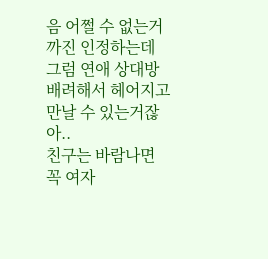음 어쩔 수 없는거까진 인정하는데 그럼 연애 상대방 배려해서 헤어지고 만날 수 있는거잖아..
친구는 바람나면 꼭 여자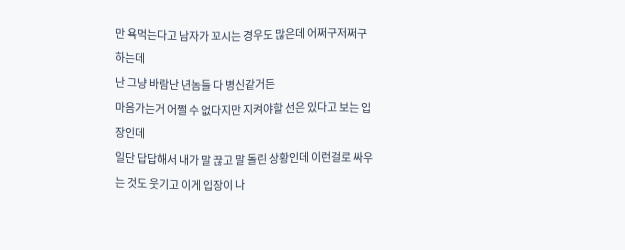만 욕먹는다고 남자가 꼬시는 경우도 많은데 어쩌구저쩌구 하는데
난 그냥 바람난 년놈들 다 병신같거든
마음가는거 어쩔 수 없다지만 지켜야할 선은 있다고 보는 입장인데
일단 답답해서 내가 말 끊고 말 돌린 상황인데 이런걸로 싸우는 것도 웃기고 이게 입장이 나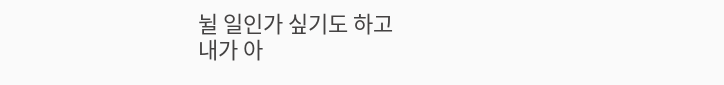뉠 일인가 싶기도 하고
내가 아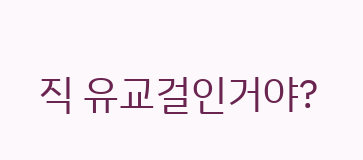직 유교걸인거야?